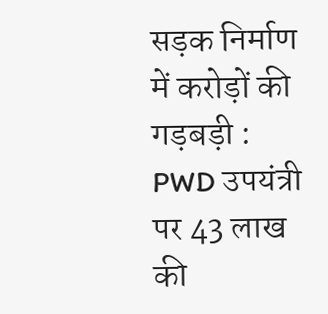सड़क निर्माण में करोड़ों की गड़बड़ी : PWD उपयंत्री पर 43 लाख की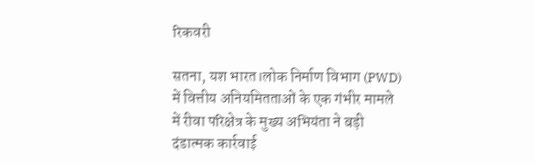रिकवरी

सतना, यश भारत।लोक निर्माण विभाग (PWD) में वित्तीय अनियमितताओं के एक गंभीर मामले में रीवा परिक्षेत्र के मुख्य अभियंता ने बड़ी दंडात्मक कार्रवाई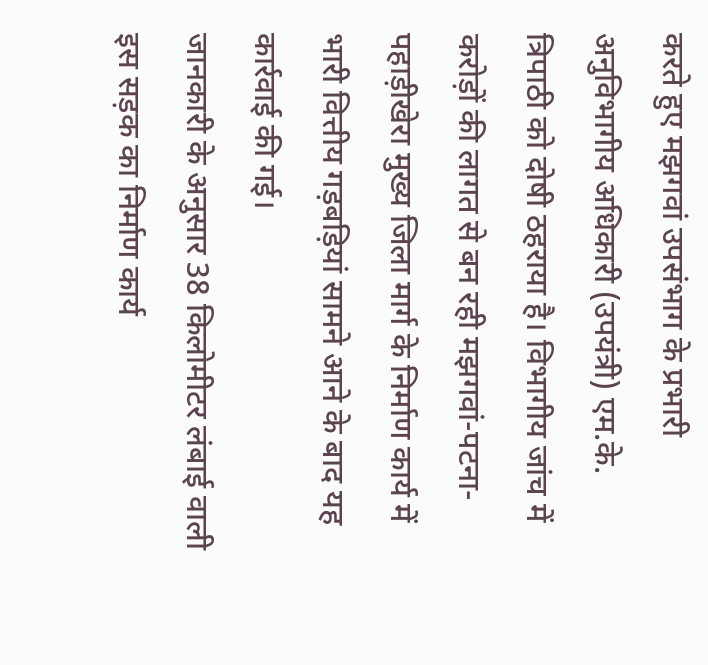करते हुए मझगवां उपसंभाग के प्रभारी अनुविभागीय अधिकारी (उपयंत्री) एम.के. त्रिपाठी को दोषी ठहराया है। विभागीय जांच में करोड़ों की लागत से बन रही मझगवां-पटना-पहाड़ीखेरा मुख्य जिला मार्ग के निर्माण कार्य में भारी वित्तीय गड़बड़ियां सामने आने के बाद यह कार्रवाई की गई।
जानकारी के अनुसार 38 किलोमीटर लंबाई वाली इस सड़क का निर्माण कार्य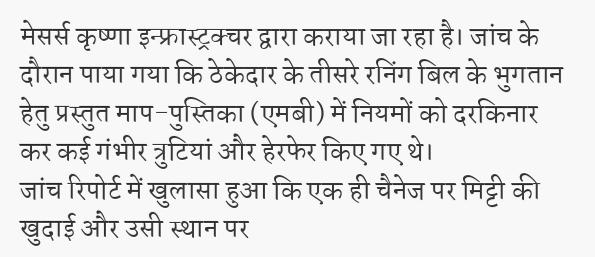मेसर्स कृष्णा इन्फ्रास्ट्रक्चर द्वारा कराया जा रहा है। जांच के दौरान पाया गया कि ठेकेदार के तीसरे रनिंग बिल के भुगतान हेतु प्रस्तुत माप-पुस्तिका (एमबी) में नियमों को दरकिनार कर कई गंभीर त्रुटियां और हेरफेर किए गए थे।
जांच रिपोर्ट में खुलासा हुआ कि एक ही चैनेज पर मिट्टी की खुदाई और उसी स्थान पर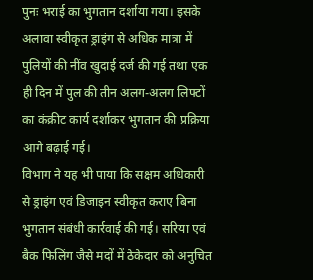पुनः भराई का भुगतान दर्शाया गया। इसके अलावा स्वीकृत ड्राइंग से अधिक मात्रा में पुलियों की नींव खुदाई दर्ज की गई तथा एक ही दिन में पुल की तीन अलग-अलग लिफ्टों का कंक्रीट कार्य दर्शाकर भुगतान की प्रक्रिया आगे बढ़ाई गई।
विभाग ने यह भी पाया कि सक्षम अधिकारी से ड्राइंग एवं डिजाइन स्वीकृत कराए बिना भुगतान संबंधी कार्रवाई की गई। सरिया एवं बैक फिलिंग जैसे मदों में ठेकेदार को अनुचित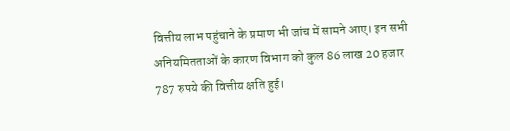वित्तीय लाभ पहुंचाने के प्रमाण भी जांच में सामने आए। इन सभी अनियमितताओं के कारण विभाग को कुल 86 लाख 20 हजार 787 रुपये की वित्तीय क्षति हुई।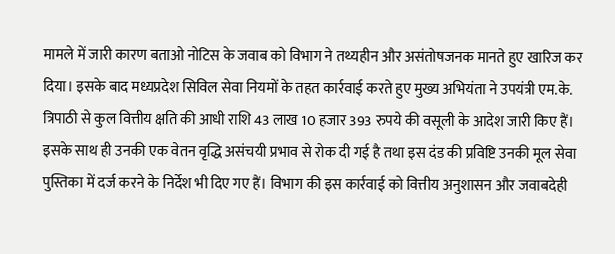मामले में जारी कारण बताओ नोटिस के जवाब को विभाग ने तथ्यहीन और असंतोषजनक मानते हुए खारिज कर दिया। इसके बाद मध्यप्रदेश सिविल सेवा नियमों के तहत कार्रवाई करते हुए मुख्य अभियंता ने उपयंत्री एम.के. त्रिपाठी से कुल वित्तीय क्षति की आधी राशि 43 लाख 10 हजार 393 रुपये की वसूली के आदेश जारी किए हैं।
इसके साथ ही उनकी एक वेतन वृद्धि असंचयी प्रभाव से रोक दी गई है तथा इस दंड की प्रविष्टि उनकी मूल सेवा पुस्तिका में दर्ज करने के निर्देश भी दिए गए हैं। विभाग की इस कार्रवाई को वित्तीय अनुशासन और जवाबदेही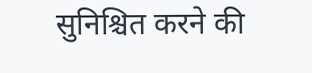सुनिश्चित करने की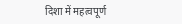दिशा में महत्वपूर्ण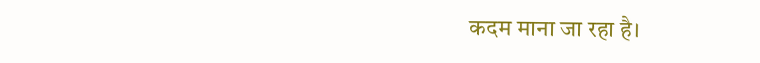कदम माना जा रहा है।